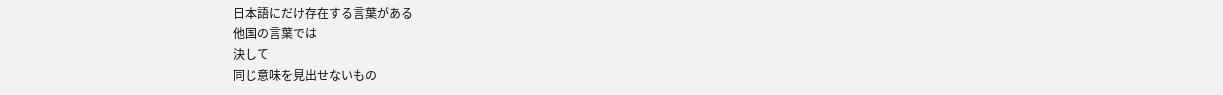日本語にだけ存在する言葉がある
他国の言葉では
決して
同じ意味を見出せないもの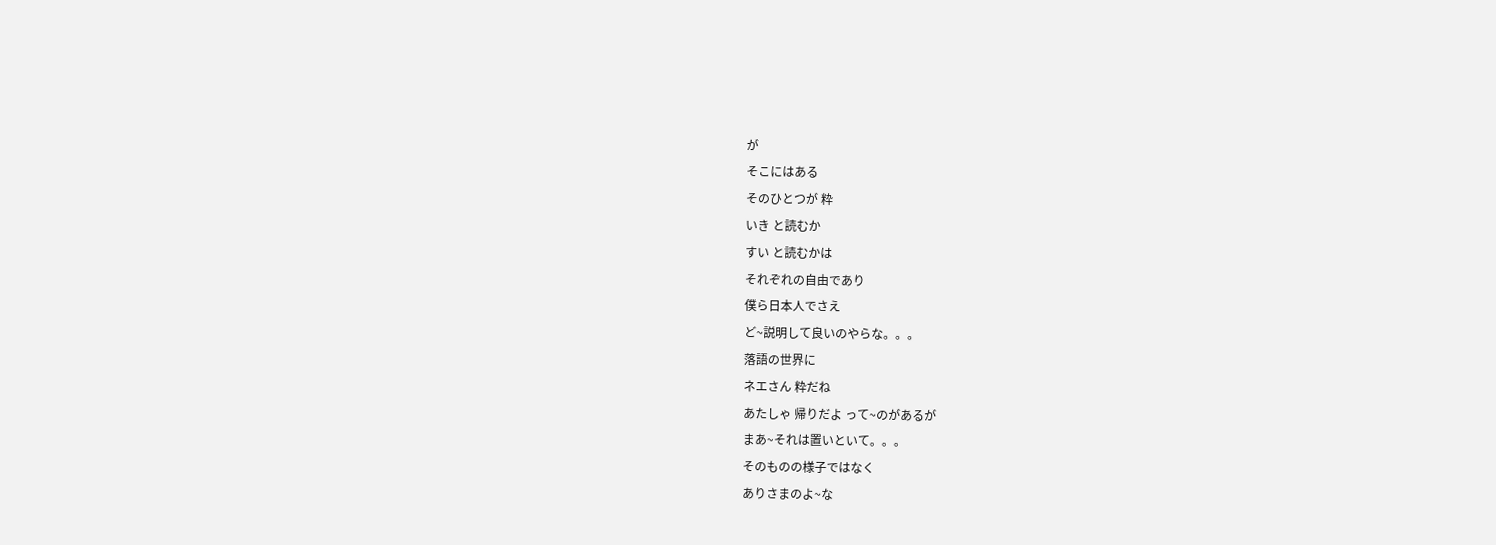が
そこにはある
そのひとつが 粋
いき と読むか
すい と読むかは
それぞれの自由であり
僕ら日本人でさえ
ど~説明して良いのやらな。。。
落語の世界に
ネエさん 粋だね
あたしゃ 帰りだよ って~のがあるが
まあ~それは置いといて。。。
そのものの様子ではなく
ありさまのよ~な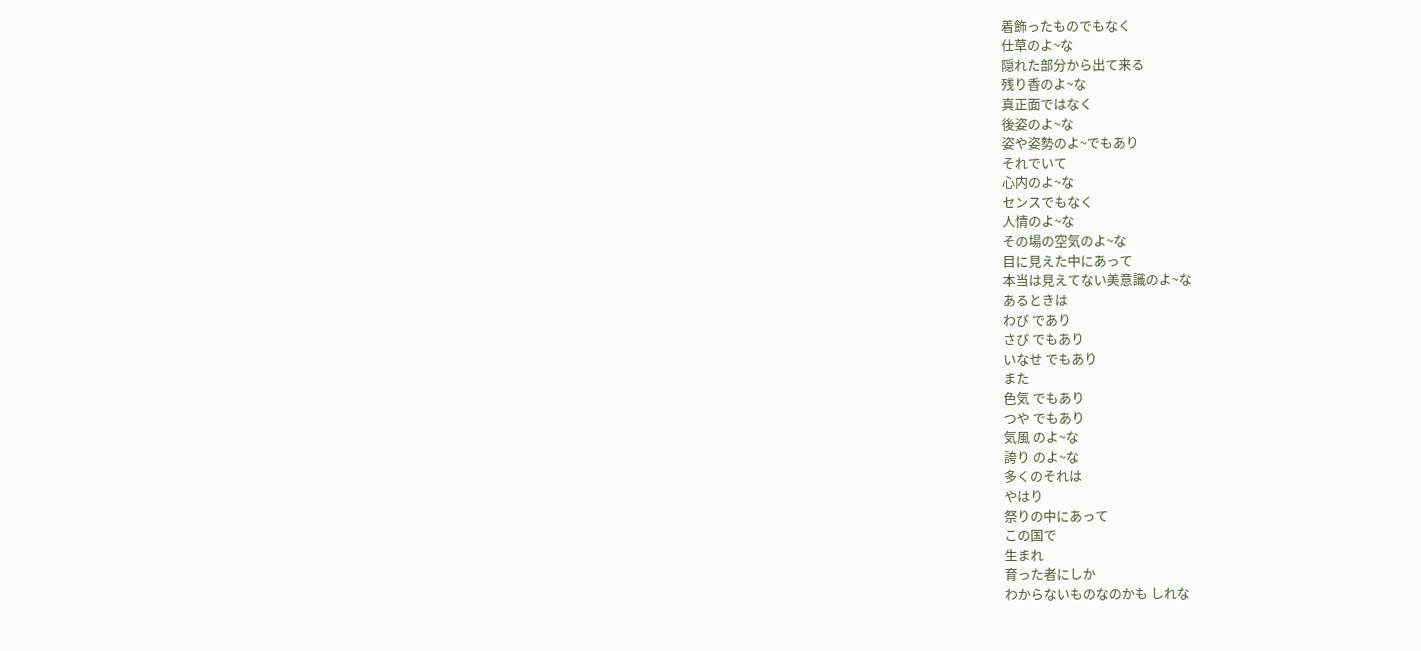着飾ったものでもなく
仕草のよ~な
隠れた部分から出て来る
残り香のよ~な
真正面ではなく
後姿のよ~な
姿や姿勢のよ~でもあり
それでいて
心内のよ~な
センスでもなく
人情のよ~な
その場の空気のよ~な
目に見えた中にあって
本当は見えてない美意識のよ~な
あるときは
わび であり
さび でもあり
いなせ でもあり
また
色気 でもあり
つや でもあり
気風 のよ~な
誇り のよ~な
多くのそれは
やはり
祭りの中にあって
この国で
生まれ
育った者にしか
わからないものなのかも しれな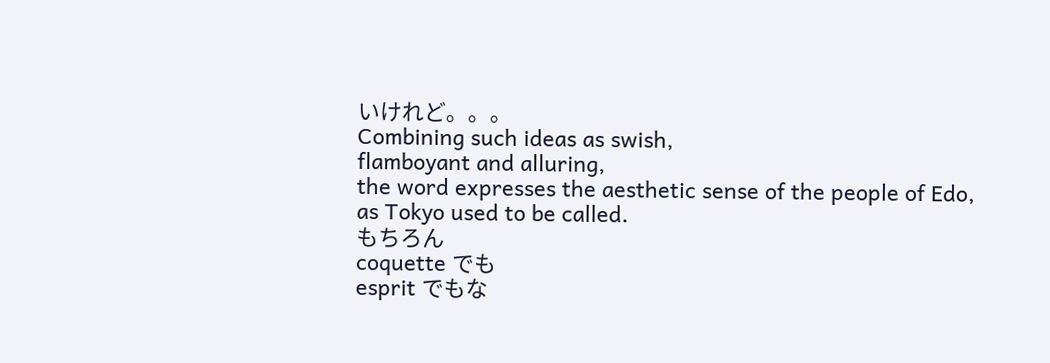いけれど。。。
Combining such ideas as swish,
flamboyant and alluring,
the word expresses the aesthetic sense of the people of Edo,
as Tokyo used to be called.
もちろん
coquette でも
esprit でもな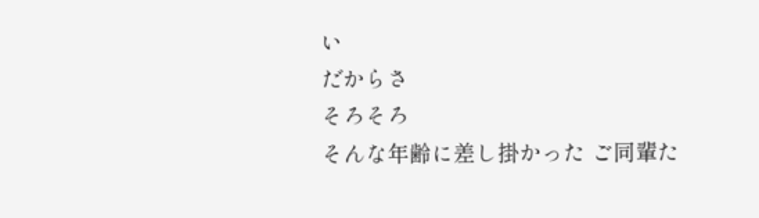い
だからさ
そろそろ
そんな年齢に差し掛かった ご同輩た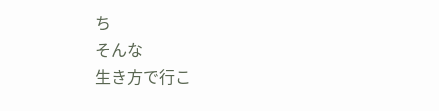ち
そんな
生き方で行こ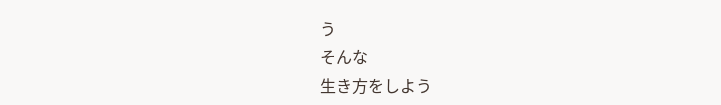う
そんな
生き方をしよう